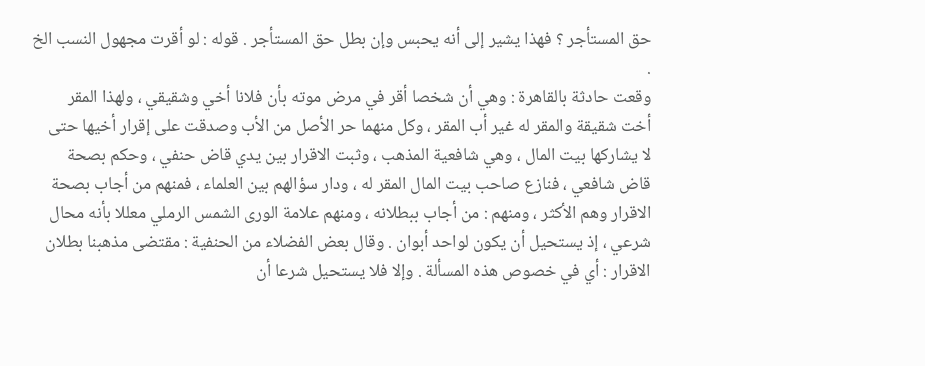حق المستأجر ؟ فهذا يشير إلى أنه يحبس وإن بطل حق المستأجر . قوله : لو أقرت مجهول النسب الخ .
وقعت حادثة بالقاهرة : وهي أن شخصا أقر في مرض موته بأن فلانا أخي وشقيقي ، ولهذا المقر
أخت شقيقة والمقر له غير أب المقر ، وكل منهما حر الأصل من الأب وصدقت على إقرار أخيها حتى
لا يشاركها بيت المال ، وهي شافعية المذهب ، وثبت الاقرار بين يدي قاض حنفي ، وحكم بصحة
قاض شافعي ، فنازع صاحب بيت المال المقر له ، ودار سؤالهم بين العلماء ، فمنهم من أجاب بصحة
الاقرار وهم الأكثر ، ومنهم : من أجاب ببطلانه ، ومنهم علامة الورى الشمس الرملي معللا بأنه محال
شرعي ، إذ يستحيل أن يكون لواحد أبوان . وقال بعض الفضلاء من الحنفية : مقتضى مذهبنا بطلان
الاقرار : أي في خصوص هذه المسألة . وإلا فلا يستحيل شرعا أن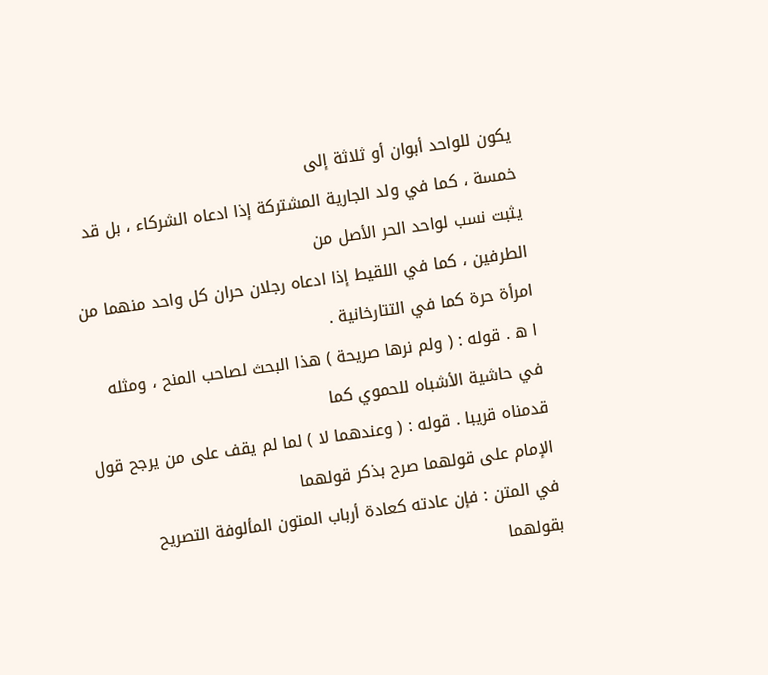يكون للواحد أبوان أو ثلاثة إلى
خمسة ، كما في ولد الجارية المشتركة إذا ادعاه الشركاء ، بل قد يثبت نسب لواحد الحر الأصل من
الطرفين ، كما في اللقيط إذا ادعاه رجلان حران كل واحد منهما من امرأة حرة كما في التتارخانية .
ا ه . قوله : ( ولم نرها صريحة ) هذا البحث لصاحب المنح ، ومثله في حاشية الأشباه للحموي كما
قدمناه قريبا . قوله : ( وعندهما لا ) لما لم يقف على من يرجح قول الإمام على قولهما صرح بذكر قولهما
في المتن : فإن عادته كعادة أرباب المتون المألوفة التصريح بقولهما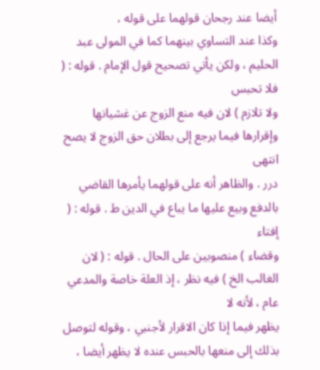أيضا عند رجحان قولهما على قوله ،
وكذا عند التساوي بينهما كما في المولى عبد الحليم ، ولكن يأتي تصحيح قول الإمام . قوله : ( فلا تحبس
ولا تلازم ) لان فيه منع الزوج عن غشيانها وإقرارها فيما يرجع إلى بطلان حق الزوج لا يصح انتهى
درر . والظاهر أنه على قولهما يأمرها القاضي بالدفع وبيع عليها ما يباع في الدين ط . قوله : ( إفتاء
وقضاء ) منصوبين على الحال . قوله : ( لان الغالب الخ ) فيه نظر ، إذ العلة خاصة والمدعي عام ، لأنه لا
يظهر فيما إذا كان الاقرار لأجنبي ، وقوله لتوصل بذلك إلى منعها بالحبس عنده لا يظهر أيضا ،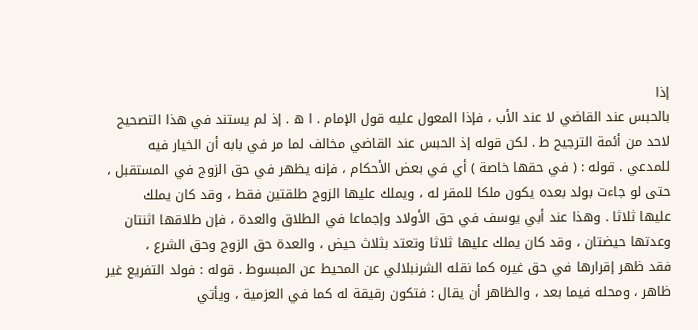إذا
بالحبس عند القاضي لا عند الأب ، فإذا المعول عليه قول الإمام . ا ه . إذ لم يستند في هذا التصحيح
لاحد من أئمة الترجيح ط . لكن قوله إذ الحبس عند القاضي مخالف لما مر في بابه أن الخيار فيه
للمدعي . قوله : ( في حقها خاصة ) أي في بعض الأحكام ، فإنه يظهر في حق الزوج في المستقبل ،
حتى لو جاءت بولد بعده يكون ملكا للمقر له ، ويملك عليها الزوج طلقتين فقط ، وقد كان يملك
عليها ثلاثا . وهذا عند أبي يوسف في حق الأولاد وإجماعا في الطلاق والعدة ، فإن طلاقها اثنتان
وعدتها حيضتان ، وقد كان يملك عليها ثلاثا وتعتد بثلاث حيض ، والعدة حق الزوج وحق الشرع ،
فقد ظهر إقرارها في حق غيره كما نقله الشرنبلالي عن المحيط عن المبسوط . قوله : فولد التفريع غير
ظاهر ، ومحله فيما بعد ، والظاهر أن يقال : فتكون رقيقة له كما في العزمية ، ويأتي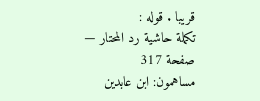قريبا . قوله :
تكملة حاشية رد المحتار — صفحة 317
مساهمون: ابن عابدين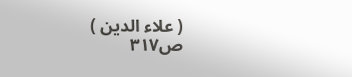( علاء الدين )
ص٣١٧